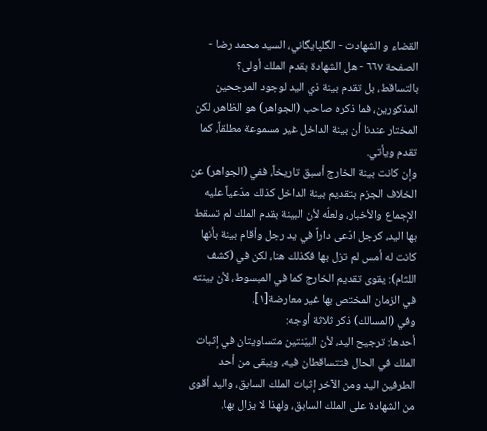القضاء و الشهادت - الگلپايگاني، السيد محمد رضا - الصفحة ٦٦٧ - هل الشهادة بقدم الملك أولى؟
بالتساقط، بل تقدم بينة ذي اليد لوجود المرجحين المذكورين، فما ذكره صاحب (الجواهر) هو الظاهر، لكن المختار عندنا أن بينة الداخل غير مسموعة مطلقاً، كما تقدم ويأتي.
وإن كانت بينة الخارج أسبق تاريخاً، ففي (الجواهر) عن الخلاف الجزم بتقديم بينة الداخل كذلك مدّعياً عليه الإجماع والأخبار، ولعلّه لأن البينة بقدم الملك لم تسقط بها اليد، كرجل ادّعى داراً في يد رجل وأقام بينة بأنها كانت له أمس لم تزل بها فكذلك هنا، لكن في (كشف اللثام): يقوى تقديم الخارج كما في المبسوط، لأن بينته في الزمان المختص بها غير معارضة[١].
وفي (المسالك) ذكر ثلاثة أوجه:
أحدها: ترجيح اليد، لأن البيّنتين متساويتان في إثبات الملك في الحال فتتساقطان فيه، ويبقى من أحد الطرفين اليد ومن الآخر إثبات الملك السابق، واليد أقوى من الشهادة على الملك السابق، ولهذا لا يزال بها.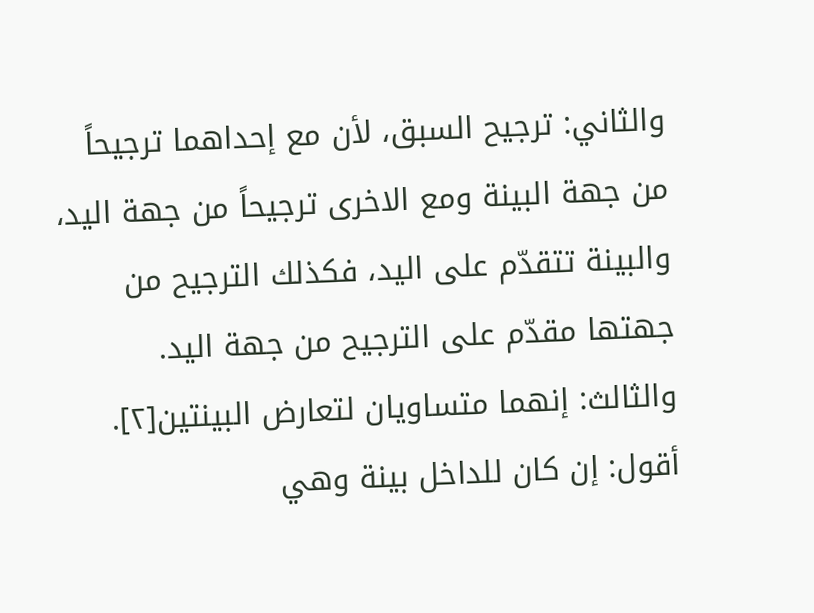والثاني: ترجيح السبق، لأن مع إحداهما ترجيحاً من جهة البينة ومع الاخرى ترجيحاً من جهة اليد، والبينة تتقدّم على اليد، فكذلك الترجيح من جهتها مقدّم على الترجيح من جهة اليد.
والثالث: إنهما متساويان لتعارض البينتين[٢].
أقول: إن كان للداخل بينة وهي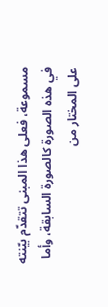مسموعة، فعلى هذا المبنى تتقدّم بيّنته في هذه الصورة كالصورة السابقة، وأما على المختار من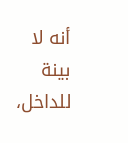أنه لا بينة للداخل،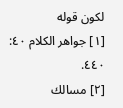لكون قوله
[١] جواهر الكلام ٤٠: ٤٤٠.
[٢] مسالك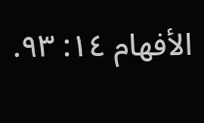الأفهام ١٤: ٩٣.